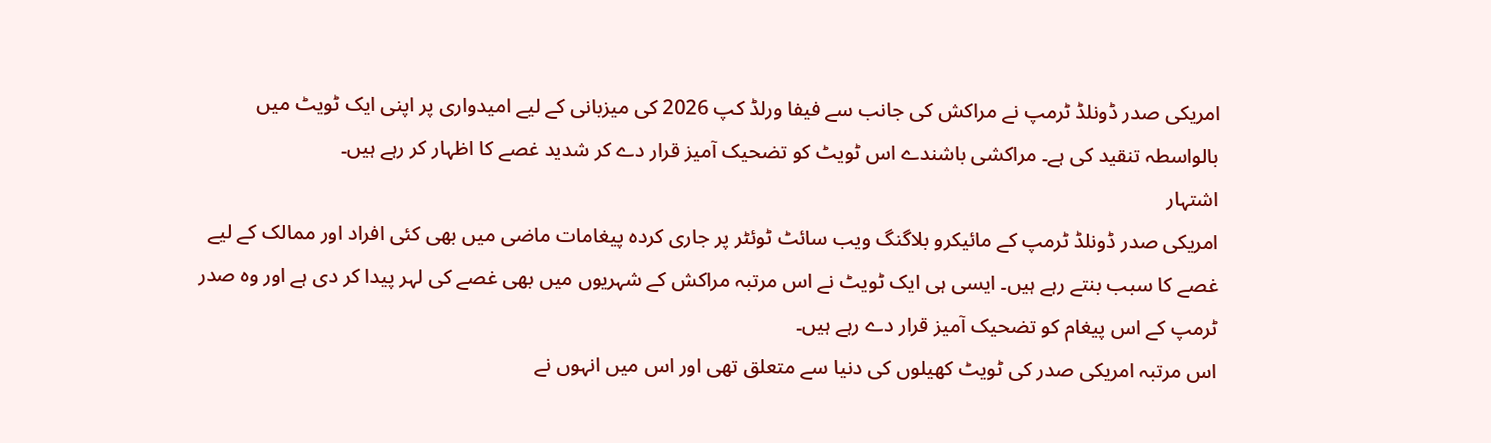امریکی صدر ڈونلڈ ٹرمپ نے مراکش کی جانب سے فیفا ورلڈ کپ 2026 کی میزبانی کے لیے امیدواری پر اپنی ایک ٹویٹ میں بالواسطہ تنقید کی ہے۔ مراکشی باشندے اس ٹویٹ کو تضحیک آمیز قرار دے کر شدید غصے کا اظہار کر رہے ہیں۔
اشتہار
امریکی صدر ڈونلڈ ٹرمپ کے مائیکرو بلاگنگ ویب سائٹ ٹوئٹر پر جاری کردہ پیغامات ماضی میں بھی کئی افراد اور ممالک کے لیے غصے کا سبب بنتے رہے ہیں۔ ایسی ہی ایک ٹویٹ نے اس مرتبہ مراکش کے شہریوں میں بھی غصے کی لہر پیدا کر دی ہے اور وہ صدر ٹرمپ کے اس پیغام کو تضحیک آمیز قرار دے رہے ہیں۔
اس مرتبہ امریکی صدر کی ٹویٹ کھیلوں کی دنیا سے متعلق تھی اور اس میں انہوں نے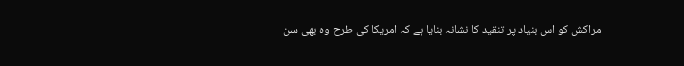مراکش کو اس بنیاد پر تنقید کا نشانہ بنایا ہے کہ امریکا کی طرح وہ بھی سن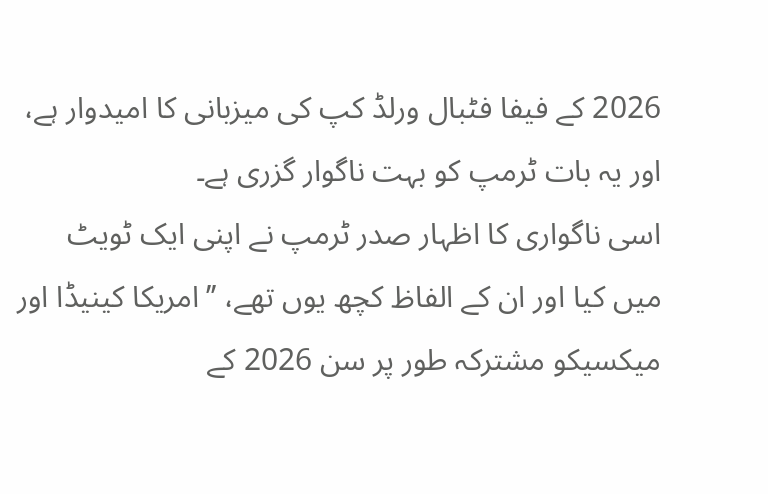2026 کے فیفا فٹبال ورلڈ کپ کی میزبانی کا امیدوار ہے، اور یہ بات ٹرمپ کو بہت ناگوار گزری ہے۔
اسی ناگواری کا اظہار صدر ٹرمپ نے اپنی ایک ٹویٹ میں کیا اور ان کے الفاظ کچھ یوں تھے، ’’امریکا کینیڈا اور میکسیکو مشترکہ طور پر سن 2026 کے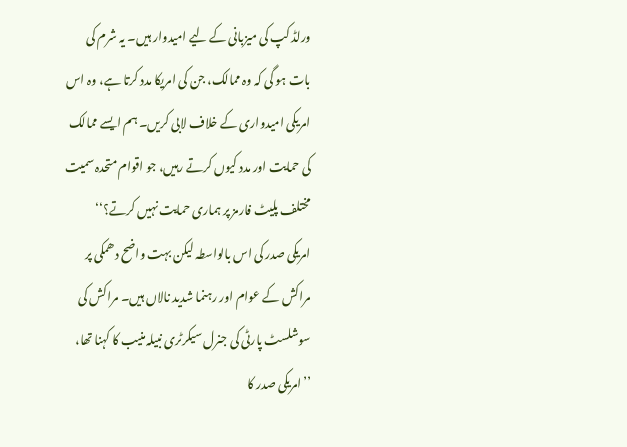ورلڈ کپ کی میزبانی کے لیے امیدوار ہیں۔ یہ شرم کی بات ہو گی کہ وہ ممالک، جن کی امریکا مدد کرتا ہے، وہ اس امریکی امیدواری کے خلاف لابی کریں۔ ہم ایسے ممالک کی حمایت اور مدد کیوں کرتے رہیں، جو اقوام متحدہ سمیت مختلف پلیٹ فارمز پر ہماری حمایت نہیں کرتے؟‘‘
امریکی صدر کی اس بالواسطہ لیکن بہت واضح دھمکی پر مراکش کے عوام اور رہنما شدید نالاں ہیں۔ مراکش کی سوشلسٹ پارٹی کی جنرل سیکرٹری نبیلہ منیب کا کہنا تھا، ’’امریکی صدر کا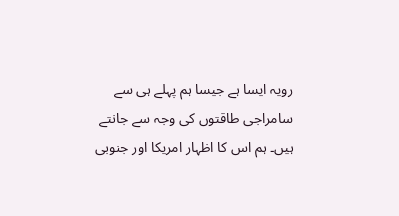رویہ ایسا ہے جیسا ہم پہلے ہی سے سامراجی طاقتوں کی وجہ سے جانتے ہیں۔ ہم اس کا اظہار امریکا اور جنوبی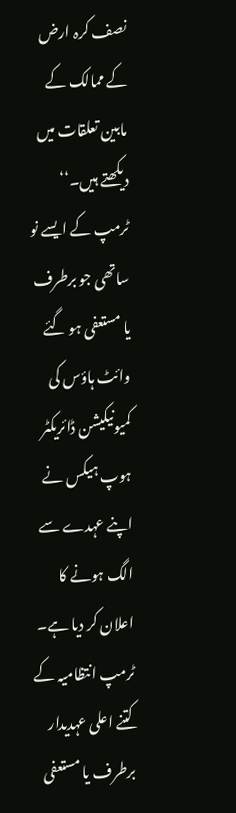نصف کرہ ارض کے ممالک کے مابین تعلقات میں دیکھتے ہیں۔‘‘
ٹرمپ کے ایسے نو ساتھی جو برطرف یا مستعفی ہو گئے
وائٹ ہاؤس کی کمیونیکیشن ڈائریکٹر ہوپ ہیکس نے اپنے عہدے سے الگ ہونے کا اعلان کر دیا ہے۔ ٹرمپ انتظامیہ کے کتنے اعلی عہدیدار برطرف یا مستعفی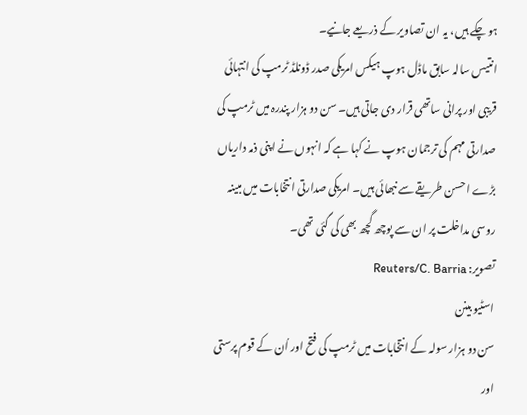ہو چکے ہیں، یہ ان تصاویر کے ذریعے جانیے۔
انتیس سالہ سابق ماڈل ہوپ ہیکس امریکی صدر ڈونلڈ ٹرمپ کی انتہائی قریبی اور پرانی ساتھی قرار دی جاتی ہیں۔ سن دو ہزار پندرہ میں ٹرمپ کی صدارتی مہم کی ترجمان ہوپ نے کہا ہے کہ انہوں نے اپنی ذمہ داریاں بڑے احسن طریقے سے نبھائی ہیں۔ امریکی صدارتی انتخابات میں مبینہ روسی مداخلت پر ان سے پوچھ گچھ بھی کی گئی تھی۔
تصویر: Reuters/C. Barria
اسٹیو بینن
سن دو ہزار سولہ کے انتخابات میں ٹرمپ کی فتح اور اُن کے قوم پرستی اور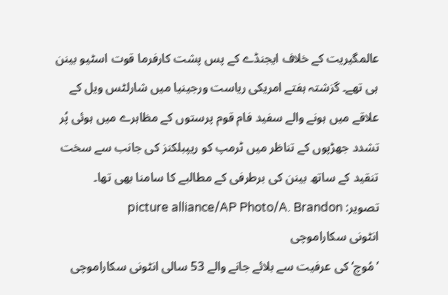عالمگیریت کے خلاف ایجنڈے کے پس پشت کارفرما قوت اسٹیو بینن ہی تھے۔ گزشتہ ہفتے امریکی ریاست ورجینیا میں شارلٹس ویل کے علاقے میں ہونے والے سفید فام قوم پرستوں کے مظاہرے میں ہوئی پُر تشدد جھڑپوں کے تناظر میں ٹرمپ کو ریپبلکنز کی جانب سے سخت تنقید کے ساتھ بینن کی برطرفی کے مطالبے کا سامنا بھی تھا۔
تصویر: picture alliance/AP Photo/A. Brandon
انٹونی سکاراموچی
’مُوچ‘ کی عرفیت سے بلائے جانے والے 53 سالی انٹونی سکاراموچی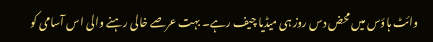وائٹ ہاؤس میں محض دس روز ہی میڈیا چیف رہے۔ بہت عرصے خالی رہنے والی اس آسامی کو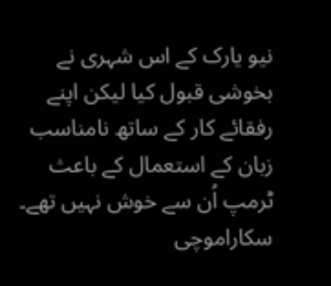نیو یارک کے اس شہری نے بخوشی قبول کیا لیکن اپنے رفقائے کار کے ساتھ نامناسب زبان کے استعمال کے باعث ٹرمپ اُن سے خوش نہیں تھے۔ سکاراموچی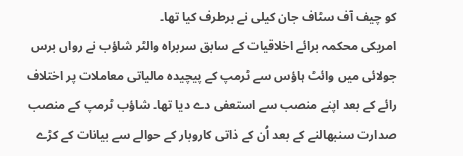کو چیف آف سٹاف جان کیلی نے برطرف کیا تھا۔
امریکی محکمہ برائے اخلاقیات کے سابق سربراہ والٹر شاؤب نے رواں برس جولائی میں وائٹ ہاؤس سے ٹرمپ کے پیچیدہ مالیاتی معاملات پر اختلاف رائے کے بعد اپنے منصب سے استعفی دے دیا تھا۔ شاؤب ٹرمپ کے منصب صدارت سنبھالنے کے بعد اُن کے ذاتی کاروبار کے حوالے سے بیانات کے کڑے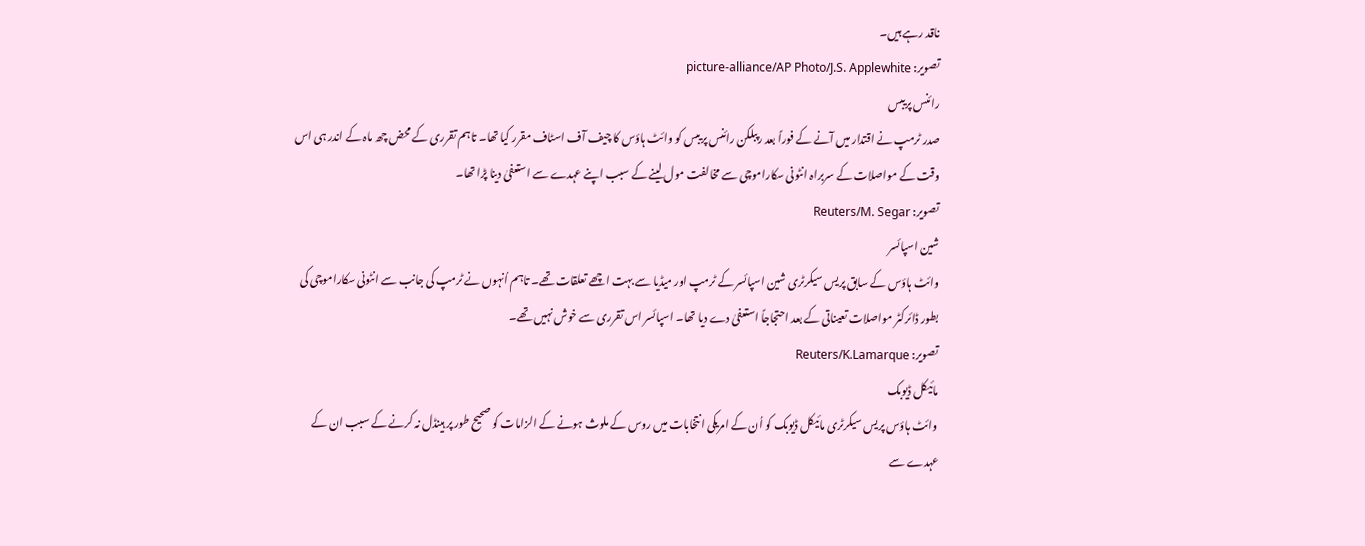ناقد رہے ہیں۔
تصویر: picture-alliance/AP Photo/J.S. Applewhite
رائنس پریبس
صدر ٹرمپ نے اقتدار میں آنے کے فوراً بعد رپبلکن رائنس پریبس کو وائٹ ہاؤس کا چیف آف اسٹاف مقرر کیا تھا۔ تاہم تقرری کے محض چھ ماہ کے اندر ہی اس وقت کے مواصلات کے سربراہ انٹونی سکاراموچی سے مخالفت مول لینے کے سبب اپنے عہدے سے استعفیٰ دینا پڑا تھا۔
تصویر: Reuters/M. Segar
شین اسپائسر
وائٹ ہاؤس کے سابق پریس سیکرٹری شین اسپائسر کے ٹرمپ اور میڈیا سے بہت اچھے تعلقات تھے۔ تاہم اُنہوں نے ٹرمپ کی جانب سے انٹونی سکاراموچی کی بطور ڈائرکٹر مواصلات تعیناتی کے بعد احتجاجاً استعفیٰ دے دیا تھا۔ اسپائسر اس تقرری سے خوش نہیں تھے۔
تصویر: Reuters/K.Lamarque
مائیکل ڈیوبک
وائٹ ہاؤس پریس سیکرٹری مائیکل ڈیوبک کو اُن کے امریکی انتخابات میں روس کے ملوث ہونے کے الزامات کو صحیح طور پر ہینڈل نہ کرنے کے سبب ان کے عہدے سے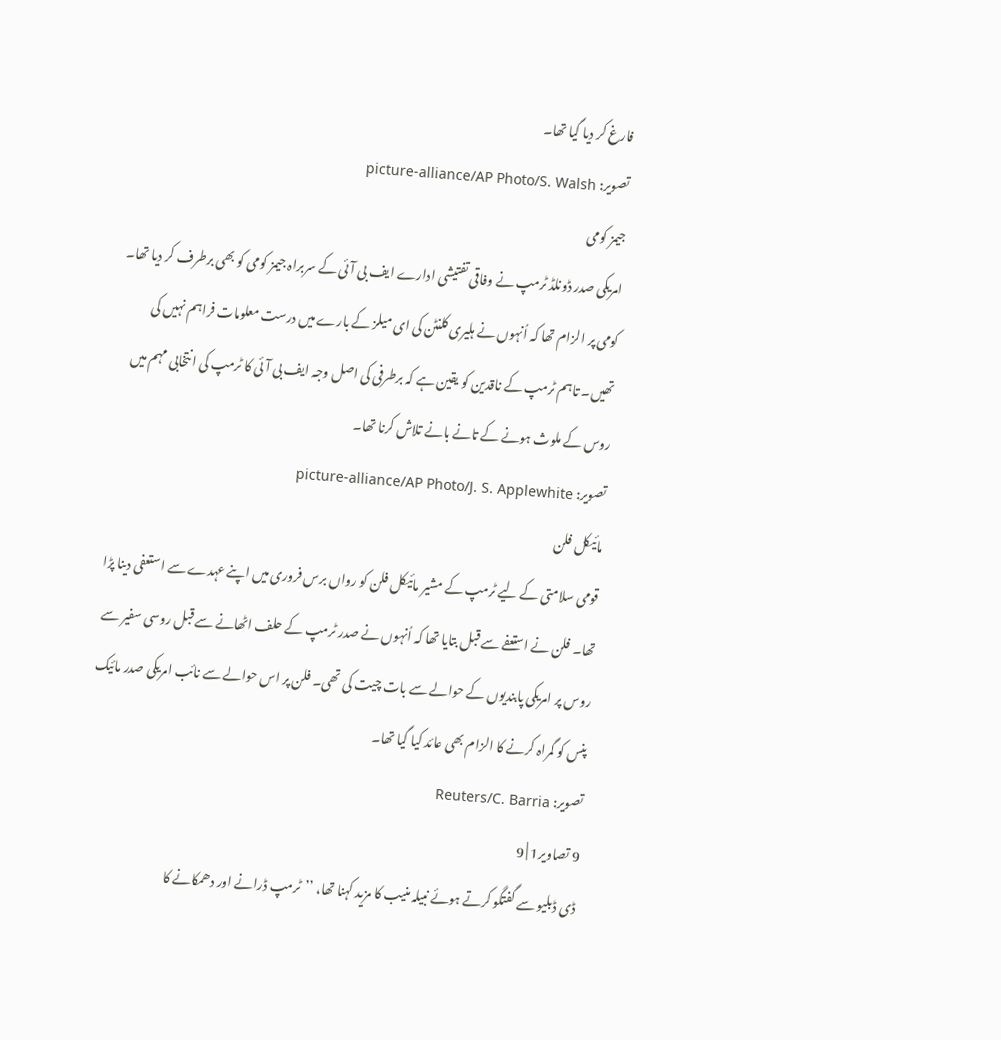فارغ کر دیا گیا تھا۔
تصویر: picture-alliance/AP Photo/S. Walsh
جیمز کومی
امریکی صدر ڈونلڈ ٹرمپ نے وفاقی تفتیشی ادارے ایف بی آئی کے سربراہ جیمز کومی کو بھی برطرف کر دیا تھا۔ کومی پر الزام تھا کہ اُنہوں نے ہلیری کلنٹن کی ای میلز کے بارے میں درست معلومات فراہم نہیں کی تھیں۔ تاہم ٹرمپ کے ناقدین کو یقین ہے کہ برطرفی کی اصل وجہ ایف بی آئی کا ٹرمپ کی انتخابی مہم میں روس کے ملوث ہونے کے تانے بانے تلاش کرنا تھا۔
تصویر: picture-alliance/AP Photo/J. S. Applewhite
مائیکل فلن
قومی سلامتی کے لیے ٹرمپ کے مشیر مائیکل فلن کو رواں برس فروری میں اپنے عہدے سے استعفی دینا پڑا تھا۔ فلن نے استعفے سے قبل بتایا تھا کہ اُنہوں نے صدر ٹرمپ کے حلف اٹھانے سے قبل روسی سفیر سے روس پر امریکی پابندیوں کے حوالے سے بات چیت کی تھی۔ فلن پر اس حوالے سے نائب امریکی صدر مائیک پنس کو گمراہ کرنے کا الزام بھی عائد کیا گیا تھا۔
تصویر: Reuters/C. Barria
9 تصاویر1 | 9
ڈی ڈبلیو سے گفتگو کرتے ہوئے نبیلہ منیب کا مزید کہنا تھا، ’’ٹرمپ ڈرانے اور دھمکانے کا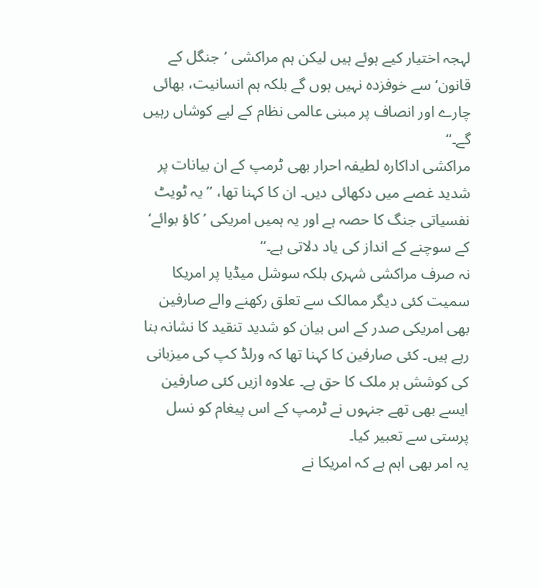لہجہ اختیار کیے ہوئے ہیں لیکن ہم مراکشی ’جنگل کے قانون‘ سے خوفزدہ نہیں ہوں گے بلکہ ہم انسانیت، بھائی چارے اور انصاف پر مبنی عالمی نظام کے لیے کوشاں رہیں گے۔‘‘
مراکشی اداکارہ لطیفہ احرار بھی ٹرمپ کے ان بیانات پر شدید غصے میں دکھائی دیں۔ ان کا کہنا تھا، ’’یہ ٹویٹ نفسیاتی جنگ کا حصہ ہے اور یہ ہمیں امریکی ’کاؤ بوائے‘ کے سوچنے کے انداز کی یاد دلاتی ہے۔‘‘
نہ صرف مراکشی شہری بلکہ سوشل میڈیا پر امریکا سمیت کئی دیگر ممالک سے تعلق رکھنے والے صارفین بھی امریکی صدر کے اس بیان کو شدید تنقید کا نشانہ بنا رہے ہیں۔ کئی صارفین کا کہنا تھا کہ ورلڈ کپ کی میزبانی کی کوشش ہر ملک کا حق ہے۔ علاوہ ازیں کئی صارفین ایسے بھی تھے جنہوں نے ٹرمپ کے اس پیغام کو نسل پرستی سے تعبیر کیا۔
یہ امر بھی اہم ہے کہ امریکا نے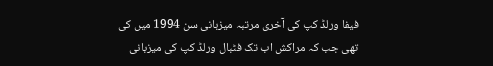فیفا ورلڈ کپ کی آخری مرتبہ میزبانی سن 1994 میں کی تھی جب کہ مراکش اب تک فٹبال ورلڈ کپ کی میزبانی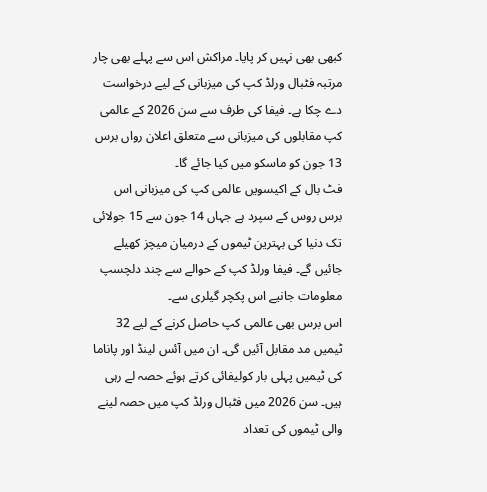کبھی بھی نہیں کر پایا۔ مراکش اس سے پہلے بھی چار مرتبہ فٹبال ورلڈ کپ کی میزبانی کے لیے درخواست دے چکا ہے۔ فیفا کی طرف سے سن 2026 کے عالمی کپ مقابلوں کی میزبانی سے متعلق اعلان رواں برس 13 جون کو ماسکو میں کیا جائے گا۔
فٹ بال کے اکیسویں عالمی کپ کی میزبانی اس برس روس کے سپرد ہے جہاں 14 جون سے 15 جولائی تک دنیا کی بہترین ٹیموں کے درمیان میچز کھیلے جائیں گے۔ فیفا ورلڈ کپ کے حوالے سے چند دلچسپ معلومات جانیے اس پکچر گیلری سے۔
اس برس بھی عالمی کپ حاصل کرنے کے لیے 32 ٹیمیں مد مقابل آئیں گی۔ ان میں آئس لینڈ اور پاناما کی ٹیمیں پہلی بار کولیفائی کرتے ہوئے حصہ لے رہی ہیں۔ سن 2026 میں فٹبال ورلڈ کپ میں حصہ لینے والی ٹیموں کی تعداد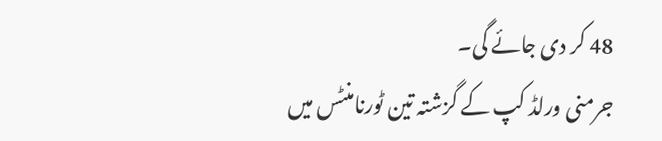48 کر دی جائے گی۔
جرمنی ورلڈ کپ کے گزشتہ تین ٹورنامنٹس میں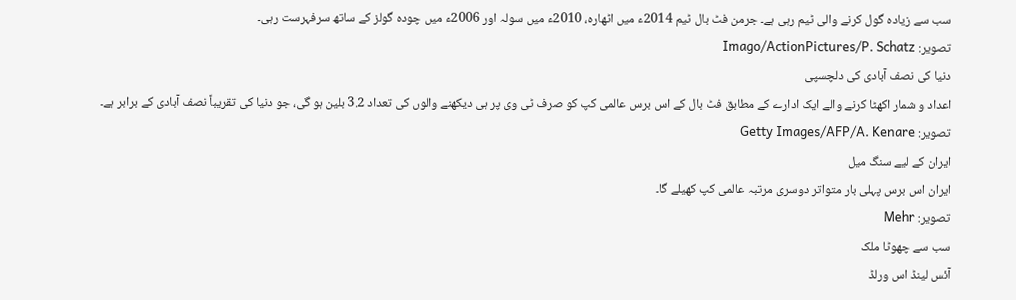سب سے زیادہ گول کرنے والی ٹیم رہی ہے۔ جرمن فٹ بال ٹیم 2014ء میں اٹھارہ، 2010ء میں سولہ اور 2006ء میں چودہ گولز کے ساتھ سرفہرست رہی۔
تصویر: Imago/ActionPictures/P. Schatz
دنیا کی نصف آبادی کی دلچسپی
اعداد و شمار اکھٹا کرنے والے ایک ادارے کے مطابق فٹ بال کے اس برس عالمی کپ کو صرف ٹی وی پر ہی دیکھنے والوں کی تعداد 3.2 بلین ہو گی، جو دنیا کی تقریباً نصف آبادی کے برابر ہے۔
تصویر: Getty Images/AFP/A. Kenare
ایران کے لیے سنگ میل
ایران اس برس پہلی بار متواتر دوسری مرتبہ عالمی کپ کھیلے گا۔
تصویر: Mehr
سب سے چھوٹا ملک
آئس لینڈ اس ورلڈ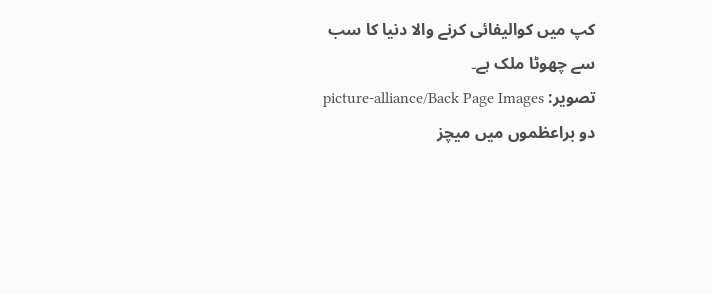کپ میں کوالیفائی کرنے والا دنیا کا سب سے چھوٹا ملک ہے۔
تصویر: picture-alliance/Back Page Images
دو براعظموں میں میچز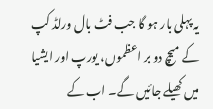یہ پہلی بار ہو گا جب فٹ بال ورلڈ کپ کے میچ دو بر اعظموں، یورپ اور ایشیا میں کھیلے جائیں گے۔ اب کے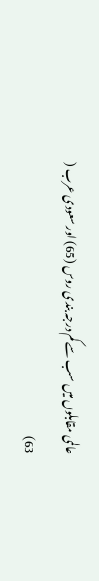عالمی مقابلوں میں سب سے کم درجہ بندی روس (65) اور سعودی عرب ( 63)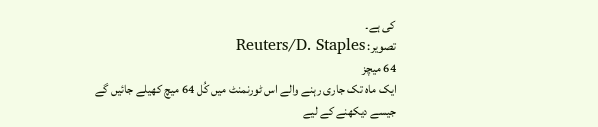کی ہے۔
تصویر: Reuters/D. Staples
64 میچز
ایک ماہ تک جاری رہنے والے اس ٹورنمنٹ میں کُل 64 میچ کھیلے جائیں گے جیسے دیکھنے کے لیے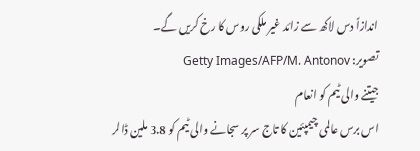اندازاً دس لاکھ سے زائد غیر ملکی روس کا رخ کریں گے۔
تصویر: Getty Images/AFP/M. Antonov
جیتنے والی ٹیم کو انعام
اس برس عالمی چیمپئین کا تاج سر پر سجانے والی ٹیم کو 3.8 ملین ڈالر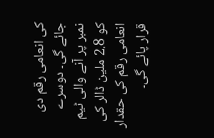کی انعامی رقم دی جائے گی۔ دوسرے نمبر پر آنے والی ٹیم کو 2.8 ملین ڈالر کی انعامی رقم کی حقدار قرار پائے گی۔